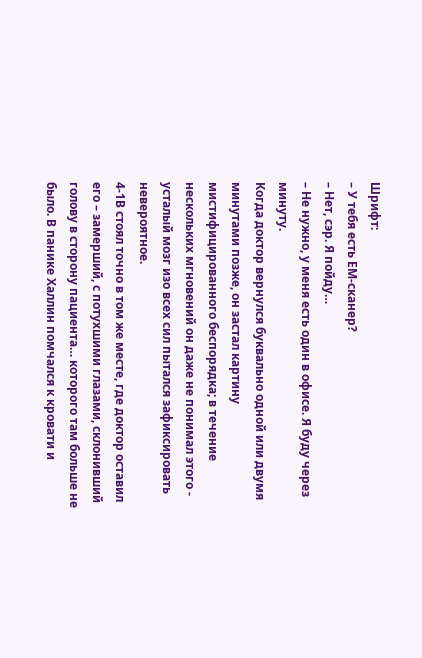Шрифт:
– У тебя есть ЕМ-сканер?
– Нет, сэр. Я пойду…
– Не нужно, у меня есть один в офисе. Я буду через минуту.
Когда доктор вернулся буквально одной или двумя минутами позже, он застал картину мистифицированного беспорядка; в течение нескольких мгновений он даже не понимал этого - усталый мозг изо всех сил пытался зафиксировать невероятное.
4-1В стоял точно в том же месте, где доктор оставил его – замерший, с потухшими глазами, склонивший голову в сторону пациента… которого там больше не было. В панике Халлин помчался к кровати и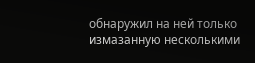обнаружил на ней только измазанную несколькими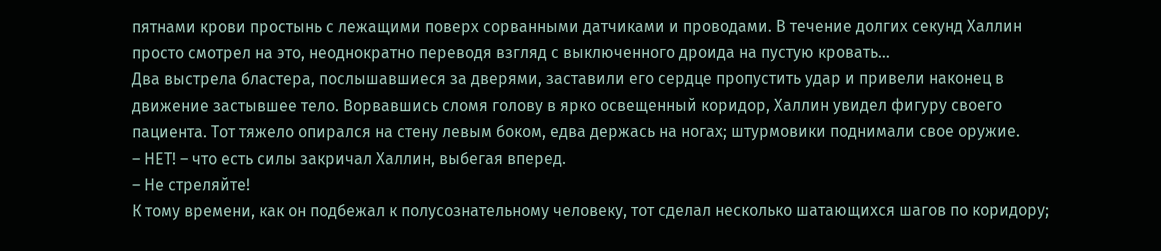пятнами крови простынь с лежащими поверх сорванными датчиками и проводами. В течение долгих секунд Халлин просто смотрел на это, неоднократно переводя взгляд с выключенного дроида на пустую кровать…
Два выстрела бластера, послышавшиеся за дверями, заставили его сердце пропустить удар и привели наконец в движение застывшее тело. Ворвавшись сломя голову в ярко освещенный коридор, Халлин увидел фигуру своего пациента. Тот тяжело опирался на стену левым боком, едва держась на ногах; штурмовики поднимали свое оружие.
– НЕТ! – что есть силы закричал Халлин, выбегая вперед.
– Не стреляйте!
К тому времени, как он подбежал к полусознательному человеку, тот сделал несколько шатающихся шагов по коридору;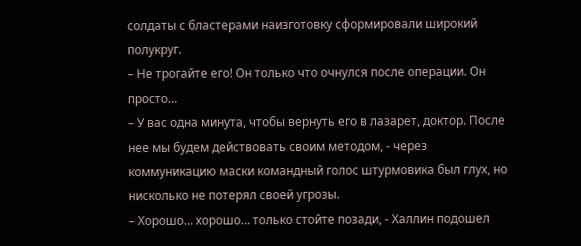солдаты с бластерами наизготовку сформировали широкий полукруг.
– Не трогайте его! Он только что очнулся после операции. Он просто…
– У вас одна минута, чтобы вернуть его в лазарет, доктор. После нее мы будем действовать своим методом, - через коммуникацию маски командный голос штурмовика был глух, но нисколько не потерял своей угрозы.
– Хорошо… хорошо… только стойте позади, - Халлин подошел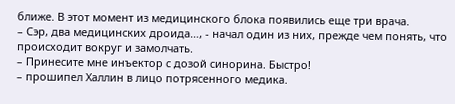ближе. В этот момент из медицинского блока появились еще три врача.
– Сэр, два медицинских дроида…, - начал один из них, прежде чем понять, что происходит вокруг и замолчать.
– Принесите мне инъектор с дозой синорина. Быстро!
– прошипел Халлин в лицо потрясенного медика.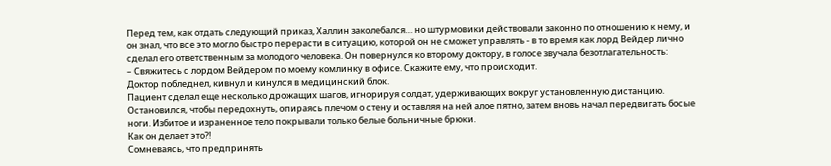Перед тем, как отдать следующий приказ, Халлин заколебался… но штурмовики действовали законно по отношению к нему, и он знал, что все это могло быстро перерасти в ситуацию, которой он не сможет управлять - в то время как лорд Вейдер лично сделал его ответственным за молодого человека. Он повернулся ко второму доктору, в голосе звучала безотлагательность:
– Свяжитесь с лордом Вейдером по моему комлинку в офисе. Скажите ему, что происходит.
Доктор побледнел, кивнул и кинулся в медицинский блок.
Пациент сделал еще несколько дрожащих шагов, игнорируя солдат, удерживающих вокруг установленную дистанцию. Остановился, чтобы передохнуть, опираясь плечом о стену и оставляя на ней алое пятно, затем вновь начал передвигать босые ноги. Избитое и израненное тело покрывали только белые больничные брюки.
Как он делает это?!
Сомневаясь, что предпринять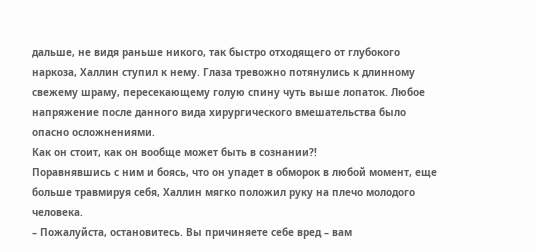дальше, не видя раньше никого, так быстро отходящего от глубокого наркоза, Халлин ступил к нему. Глаза тревожно потянулись к длинному свежему шраму, пересекающему голую спину чуть выше лопаток. Любое напряжение после данного вида хирургического вмешательства было опасно осложнениями.
Как он стоит, как он вообще может быть в сознании?!
Поравнявшись с ним и боясь, что он упадет в обморок в любой момент, еще больше травмируя себя, Халлин мягко положил руку на плечо молодого человека.
– Пожалуйста, остановитесь. Вы причиняете себе вред – вам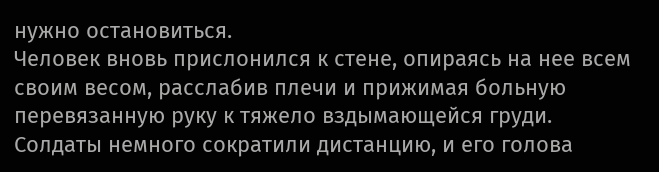нужно остановиться.
Человек вновь прислонился к стене, опираясь на нее всем своим весом, расслабив плечи и прижимая больную перевязанную руку к тяжело вздымающейся груди.
Солдаты немного сократили дистанцию, и его голова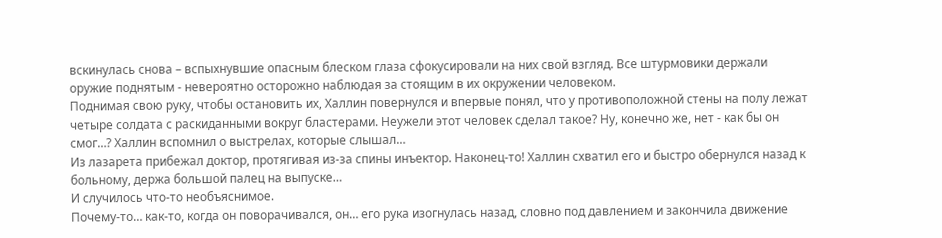вскинулась снова – вспыхнувшие опасным блеском глаза сфокусировали на них свой взгляд. Все штурмовики держали оружие поднятым - невероятно осторожно наблюдая за стоящим в их окружении человеком.
Поднимая свою руку, чтобы остановить их, Халлин повернулся и впервые понял, что у противоположной стены на полу лежат четыре солдата с раскиданными вокруг бластерами. Неужели этот человек сделал такое? Ну, конечно же, нет - как бы он смог…? Халлин вспомнил о выстрелах, которые слышал…
Из лазарета прибежал доктор, протягивая из-за спины инъектор. Наконец-то! Халлин схватил его и быстро обернулся назад к больному, держа большой палец на выпуске…
И случилось что-то необъяснимое.
Почему-то… как-то, когда он поворачивался, он… его рука изогнулась назад, словно под давлением и закончила движение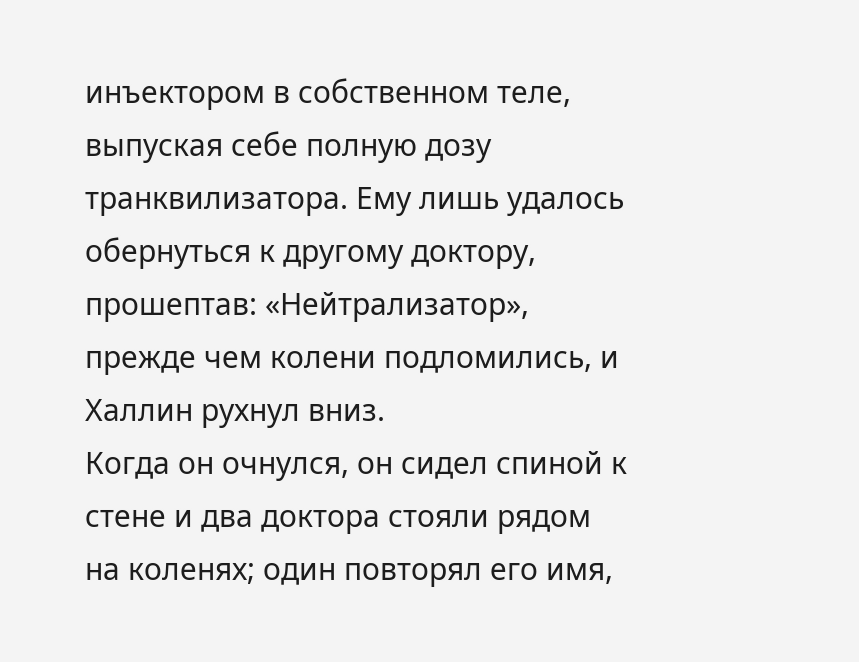инъектором в собственном теле, выпуская себе полную дозу транквилизатора. Ему лишь удалось обернуться к другому доктору, прошептав: «Нейтрализатор», прежде чем колени подломились, и Халлин рухнул вниз.
Когда он очнулся, он сидел спиной к стене и два доктора стояли рядом на коленях; один повторял его имя,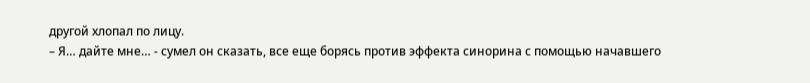другой хлопал по лицу.
– Я… дайте мне… - сумел он сказать, все еще борясь против эффекта синорина с помощью начавшего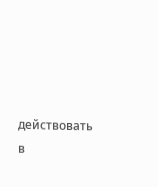действовать в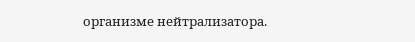организме нейтрализатора.